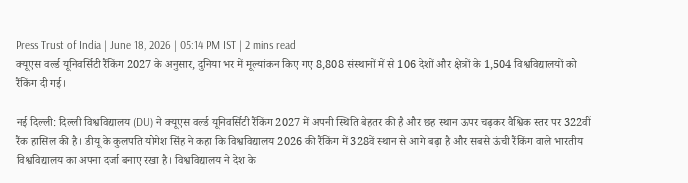Press Trust of India | June 18, 2026 | 05:14 PM IST | 2 mins read
क्यूएस वर्ल्ड यूनिवर्सिटी रैंकिंग 2027 के अनुसार, दुनिया भर में मूल्यांकन किए गए 8,808 संस्थानों में से 106 देशों और क्षेत्रों के 1,504 विश्वविद्यालयों को रैंकिंग दी गई।

नई दिल्ली: दिल्ली विश्वविद्यालय (DU) ने क्यूएस वर्ल्ड यूनिवर्सिटी रैंकिंग 2027 में अपनी स्थिति बेहतर की है और छह स्थान ऊपर चढ़कर वैश्विक स्तर पर 322वीं रैंक हासिल की है। डीयू के कुलपति योगेश सिंह ने कहा कि विश्वविद्यालय 2026 की रैंकिंग में 328वें स्थान से आगे बढ़ा है और सबसे ऊंची रैंकिंग वाले भारतीय विश्वविद्यालय का अपना दर्जा बनाए रखा है। विश्वविद्यालय ने देश के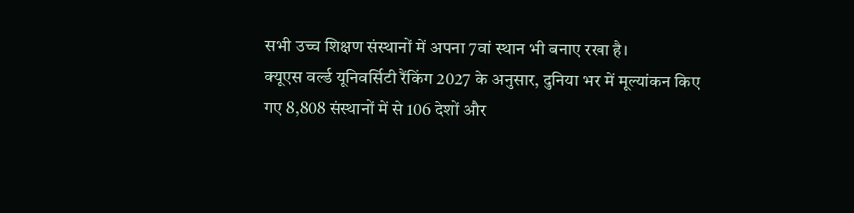सभी उच्च शिक्षण संस्थानों में अपना 7वां स्थान भी बनाए रखा है।
क्यूएस वर्ल्ड यूनिवर्सिटी रैंकिंग 2027 के अनुसार, दुनिया भर में मूल्यांकन किए गए 8,808 संस्थानों में से 106 देशों और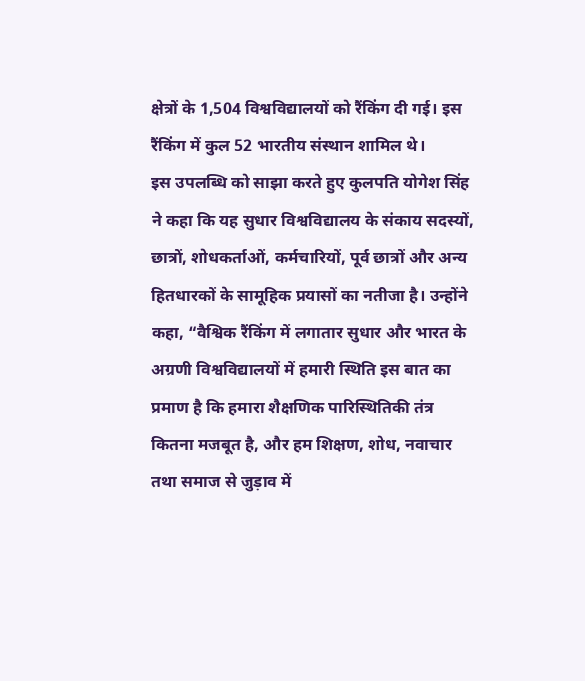क्षेत्रों के 1,504 विश्वविद्यालयों को रैंकिंग दी गई। इस रैंकिंग में कुल 52 भारतीय संस्थान शामिल थे।
इस उपलब्धि को साझा करते हुए कुलपति योगेश सिंह ने कहा कि यह सुधार विश्वविद्यालय के संकाय सदस्यों, छात्रों, शोधकर्ताओं, कर्मचारियों, पूर्व छात्रों और अन्य हितधारकों के सामूहिक प्रयासों का नतीजा है। उन्होंने कहा, “वैश्विक रैंकिंग में लगातार सुधार और भारत के अग्रणी विश्वविद्यालयों में हमारी स्थिति इस बात का प्रमाण है कि हमारा शैक्षणिक पारिस्थितिकी तंत्र कितना मजबूत है, और हम शिक्षण, शोध, नवाचार तथा समाज से जुड़ाव में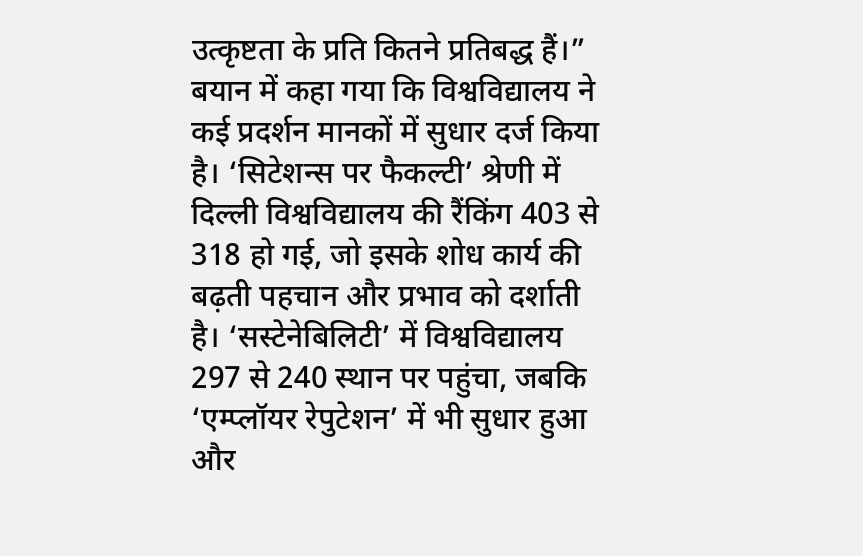उत्कृष्टता के प्रति कितने प्रतिबद्ध हैं।”
बयान में कहा गया कि विश्वविद्यालय ने कई प्रदर्शन मानकों में सुधार दर्ज किया है। ‘सिटेशन्स पर फैकल्टी’ श्रेणी में दिल्ली विश्वविद्यालय की रैंकिंग 403 से 318 हो गई, जो इसके शोध कार्य की बढ़ती पहचान और प्रभाव को दर्शाती है। ‘सस्टेनेबिलिटी’ में विश्वविद्यालय 297 से 240 स्थान पर पहुंचा, जबकि ‘एम्प्लॉयर रेपुटेशन’ में भी सुधार हुआ और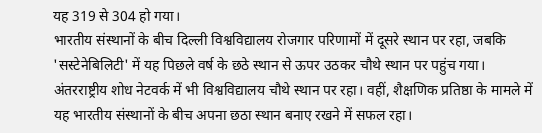यह 319 से 304 हो गया।
भारतीय संस्थानों के बीच दिल्ली विश्वविद्यालय रोजगार परिणामों में दूसरे स्थान पर रहा, जबकि 'सस्टेनेबिलिटी' में यह पिछले वर्ष के छठे स्थान से ऊपर उठकर चौथे स्थान पर पहुंच गया। अंतरराष्ट्रीय शोध नेटवर्क में भी विश्वविद्यालय चौथे स्थान पर रहा। वहीं, शैक्षणिक प्रतिष्ठा के मामले में यह भारतीय संस्थानों के बीच अपना छठा स्थान बनाए रखने में सफल रहा।